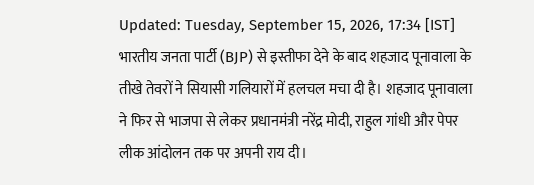Updated: Tuesday, September 15, 2026, 17:34 [IST]
भारतीय जनता पार्टी (BJP) से इस्तीफा देने के बाद शहजाद पूनावाला के तीखे तेवरों ने सियासी गलियारों में हलचल मचा दी है। शहजाद पूनावाला ने फिर से भाजपा से लेकर प्रधानमंत्री नरेंद्र मोदी, राहुल गांधी और पेपर लीक आंदोलन तक पर अपनी राय दी।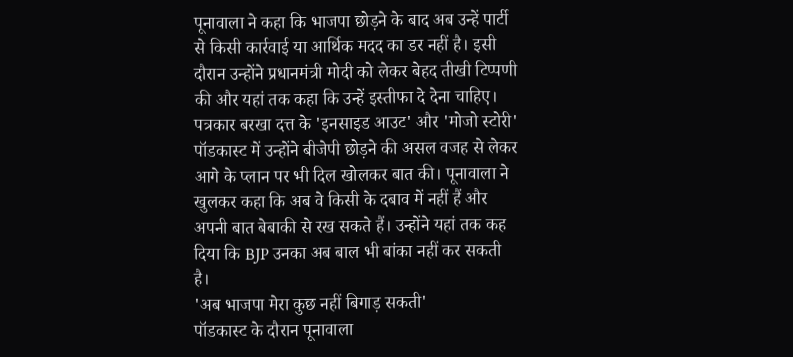पूनावाला ने कहा कि भाजपा छोड़ने के बाद अब उन्हें पार्टी से किसी कार्रवाई या आर्थिक मदद का डर नहीं है। इसी दौरान उन्होंने प्रधानमंत्री मोदी को लेकर बेहद तीखी टिप्पणी की और यहां तक कहा कि उन्हें इस्तीफा दे देना चाहिए।
पत्रकार बरखा दत्त के 'इनसाइड आउट' और 'मोजो स्टोरी' पॉडकास्ट में उन्होंने बीजेपी छोड़ने की असल वजह से लेकर आगे के प्लान पर भी दिल खोलकर बात की। पूनावाला ने खुलकर कहा कि अब वे किसी के दबाव में नहीं हैं और अपनी बात बेबाकी से रख सकते हैं। उन्होंने यहां तक कह दिया कि BJP उनका अब बाल भी बांका नहीं कर सकती है।
'अब भाजपा मेरा कुछ नहीं बिगाड़ सकती'
पॉडकास्ट के दौरान पूनावाला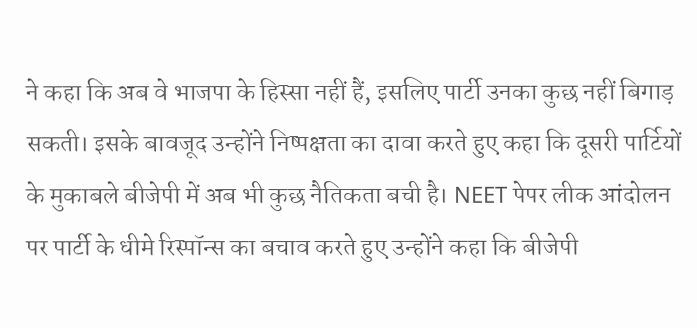ने कहा कि अब वे भाजपा के हिस्सा नहीं हैं, इसलिए पार्टी उनका कुछ नहीं बिगाड़ सकती। इसके बावजूद उन्होंने निष्पक्षता का दावा करते हुए कहा कि दूसरी पार्टियों के मुकाबले बीजेपी में अब भी कुछ नैतिकता बची है। NEET पेपर लीक आंदोलन पर पार्टी के धीमे रिस्पॉन्स का बचाव करते हुए उन्होंने कहा कि बीजेपी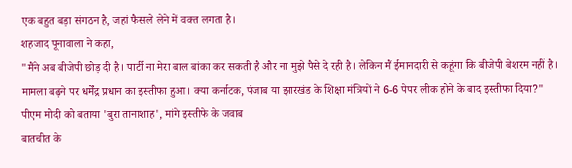एक बहुत बड़ा संगठन है, जहां फैसले लेने में वक्त लगता है।
शहजाद पूनावाला ने कहा,
"मैंने अब बीजेपी छोड़ दी है। पार्टी ना मेरा बाल बांका कर सकती है और ना मुझे पैसे दे रही है। लेकिन मैं ईमानदारी से कहूंगा कि बीजेपी बेशरम नहीं है। मामला बढ़ने पर धर्मेंद्र प्रधान का इस्तीफा हुआ। क्या कर्नाटक, पंजाब या झारखंड के शिक्षा मंत्रियों ने 6-6 पेपर लीक होने के बाद इस्तीफा दिया?"
पीएम मोदी को बताया 'बुरा तानाशाह', मांगे इस्तीफे के जवाब
बातचीत के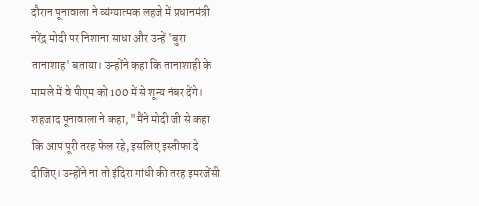दौरान पूनावाला ने व्यंग्यात्मक लहजे में प्रधानमंत्री नरेंद्र मोदी पर निशाना साधा और उन्हें 'बुरा तानाशाह' बताया। उन्होंने कहा कि तानाशाही के मामले में वे पीएम को 100 में से शून्य नंबर देंगे। शहजाद पूनावाला ने कहा, "मैंने मोदी जी से कहा कि आप पूरी तरह फेल रहे, इसलिए इस्तीफा दे दीजिए। उन्होंने ना तो इंदिरा गांधी की तरह इमरजेंसी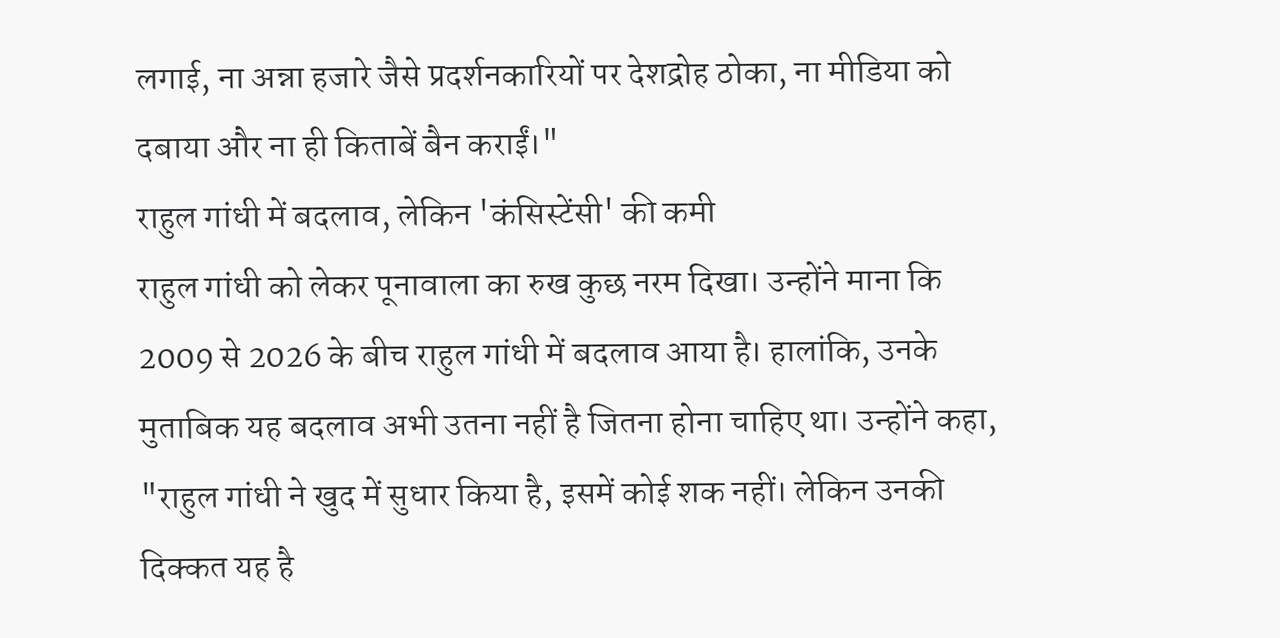लगाई, ना अन्ना हजारे जैसे प्रदर्शनकारियों पर देशद्रोह ठोका, ना मीडिया को दबाया और ना ही किताबें बैन कराईं।"
राहुल गांधी में बदलाव, लेकिन 'कंसिस्टेंसी' की कमी
राहुल गांधी को लेकर पूनावाला का रुख कुछ नरम दिखा। उन्होंने माना कि 2009 से 2026 के बीच राहुल गांधी में बदलाव आया है। हालांकि, उनके मुताबिक यह बदलाव अभी उतना नहीं है जितना होना चाहिए था। उन्होंने कहा,
"राहुल गांधी ने खुद में सुधार किया है, इसमें कोई शक नहीं। लेकिन उनकी दिक्कत यह है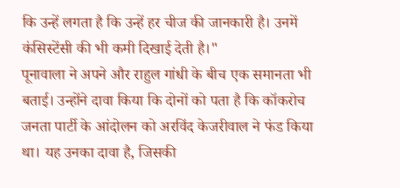कि उन्हें लगता है कि उन्हें हर चीज की जानकारी है। उनमें कंसिस्टेंसी की भी कमी दिखाई देती है।"
पूनावाला ने अपने और राहुल गांधी के बीच एक समानता भी बताई। उन्होंने दावा किया कि दोनों को पता है कि कॉकरोच जनता पार्टी के आंदोलन को अरविंद केजरीवाल ने फंड किया था। यह उनका दावा है, जिसकी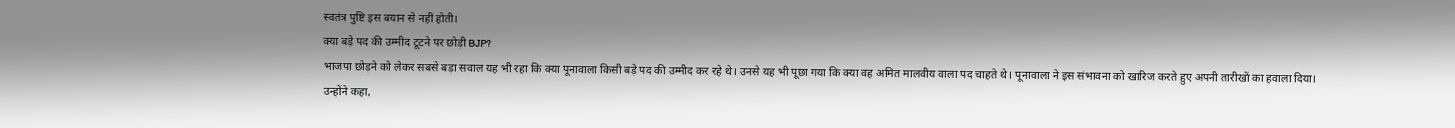स्वतंत्र पुष्टि इस बयान से नहीं होती।
क्या बड़े पद की उम्मीद टूटने पर छोड़ी BJP?
भाजपा छोड़ने को लेकर सबसे बड़ा सवाल यह भी रहा कि क्या पूनावाला किसी बड़े पद की उम्मीद कर रहे थे। उनसे यह भी पूछा गया कि क्या वह अमित मालवीय वाला पद चाहते थे। पूनावाला ने इस संभावना को खारिज करते हुए अपनी तारीखों का हवाला दिया।
उन्होंने कहा,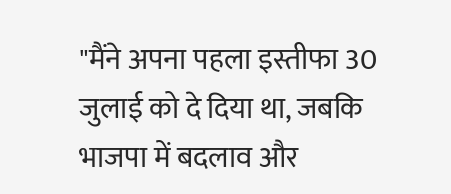"मैंने अपना पहला इस्तीफा 30 जुलाई को दे दिया था, जबकि भाजपा में बदलाव और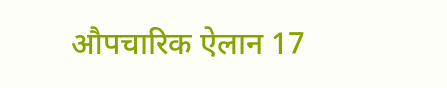औपचारिक ऐलान 17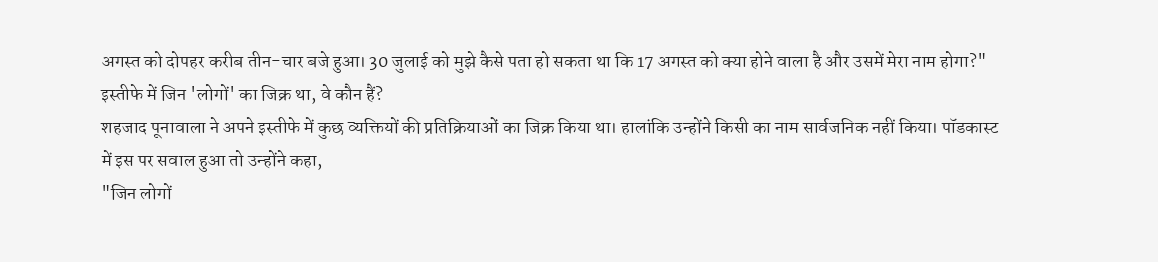अगस्त को दोपहर करीब तीन-चार बजे हुआ। 30 जुलाई को मुझे कैसे पता हो सकता था कि 17 अगस्त को क्या होने वाला है और उसमें मेरा नाम होगा?"
इस्तीफे में जिन 'लोगों' का जिक्र था, वे कौन हैं?
शहजाद पूनावाला ने अपने इस्तीफे में कुछ व्यक्तियों की प्रतिक्रियाओं का जिक्र किया था। हालांकि उन्होंने किसी का नाम सार्वजनिक नहीं किया। पॉडकास्ट में इस पर सवाल हुआ तो उन्होंने कहा,
"जिन लोगों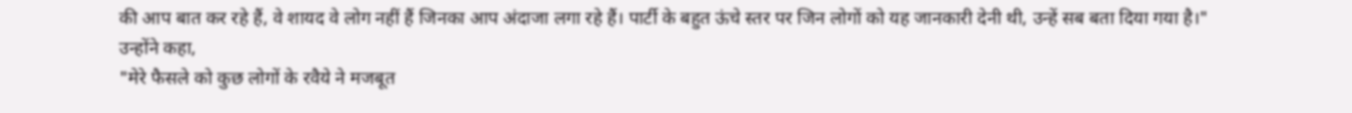की आप बात कर रहे हैं, वे शायद वे लोग नहीं हैं जिनका आप अंदाजा लगा रहे हैं। पार्टी के बहुत ऊंचे स्तर पर जिन लोगों को यह जानकारी देनी थी, उन्हें सब बता दिया गया है।"
उन्होंने कहा,
"मेरे फैसले को कुछ लोगों के रवैये ने मजबूत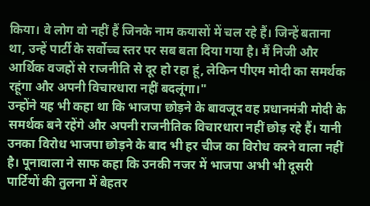किया। वे लोग वो नहीं हैं जिनके नाम कयासों में चल रहे हैं। जिन्हें बताना था, उन्हें पार्टी के सर्वोच्च स्तर पर सब बता दिया गया है। मैं निजी और आर्थिक वजहों से राजनीति से दूर हो रहा हूं, लेकिन पीएम मोदी का समर्थक रहूंगा और अपनी विचारधारा नहीं बदलूंगा।"
उन्होंने यह भी कहा था कि भाजपा छोड़ने के बावजूद वह प्रधानमंत्री मोदी के समर्थक बने रहेंगे और अपनी राजनीतिक विचारधारा नहीं छोड़ रहे हैं। यानी उनका विरोध भाजपा छोड़ने के बाद भी हर चीज का विरोध करने वाला नहीं है। पूनावाला ने साफ कहा कि उनकी नजर में भाजपा अभी भी दूसरी पार्टियों की तुलना में बेहतर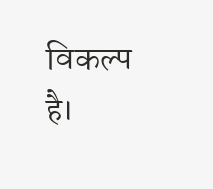विकल्प है।